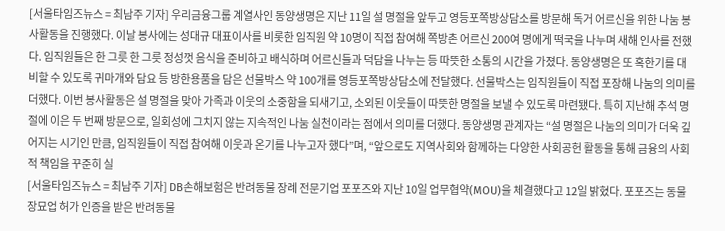[서울타임즈뉴스 = 최남주 기자] 우리금융그룹 계열사인 동양생명은 지난 11일 설 명절을 앞두고 영등포쪽방상담소를 방문해 독거 어르신을 위한 나눔 봉사활동을 진행했다. 이날 봉사에는 성대규 대표이사를 비롯한 임직원 약 10명이 직접 참여해 쪽방촌 어르신 200여 명에게 떡국을 나누며 새해 인사를 전했다. 임직원들은 한 그릇 한 그릇 정성껏 음식을 준비하고 배식하며 어르신들과 덕담을 나누는 등 따뜻한 소통의 시간을 가졌다. 동양생명은 또 혹한기를 대비할 수 있도록 귀마개와 담요 등 방한용품을 담은 선물박스 약 100개를 영등포쪽방상담소에 전달했다. 선물박스는 임직원들이 직접 포장해 나눔의 의미를 더했다. 이번 봉사활동은 설 명절을 맞아 가족과 이웃의 소중함을 되새기고, 소외된 이웃들이 따뜻한 명절을 보낼 수 있도록 마련됐다. 특히 지난해 추석 명절에 이은 두 번째 방문으로, 일회성에 그치지 않는 지속적인 나눔 실천이라는 점에서 의미를 더했다. 동양생명 관계자는 “설 명절은 나눔의 의미가 더욱 깊어지는 시기인 만큼, 임직원들이 직접 참여해 이웃과 온기를 나누고자 했다”며, “앞으로도 지역사회와 함께하는 다양한 사회공헌 활동을 통해 금융의 사회적 책임을 꾸준히 실
[서울타임즈뉴스 = 최남주 기자] DB손해보험은 반려동물 장례 전문기업 포포즈와 지난 10일 업무협약(MOU)을 체결했다고 12일 밝혔다. 포포즈는 동물 장묘업 허가 인증을 받은 반려동물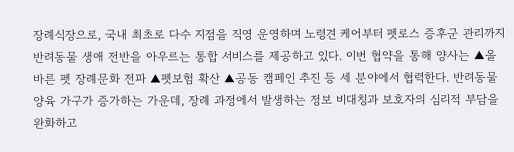장례식장으로, 국내 최초로 다수 지점을 직영 운영하며 노령견 케어부터 펫로스 증후군 관리까지 반려동물 생애 전반을 아우르는 통합 서비스를 제공하고 있다. 이번 협약을 통해 양사는 ▲올바른 펫 장례문화 전파 ▲펫보험 확산 ▲공동 캠페인 추진 등 세 분야에서 협력한다. 반려동물 양육 가구가 증가하는 가운데, 장례 과정에서 발생하는 정보 비대칭과 보호자의 심리적 부담을 완화하고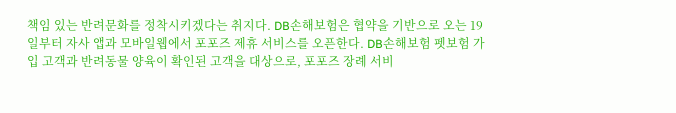책임 있는 반려문화를 정착시키겠다는 취지다. DB손해보험은 협약을 기반으로 오는 19일부터 자사 앱과 모바일웹에서 포포즈 제휴 서비스를 오픈한다. DB손해보험 펫보험 가입 고객과 반려동물 양육이 확인된 고객을 대상으로, 포포즈 장례 서비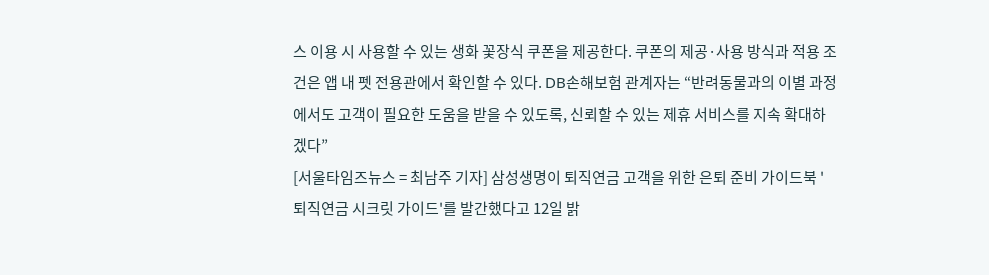스 이용 시 사용할 수 있는 생화 꽃장식 쿠폰을 제공한다. 쿠폰의 제공·사용 방식과 적용 조건은 앱 내 펫 전용관에서 확인할 수 있다. DB손해보험 관계자는 “반려동물과의 이별 과정에서도 고객이 필요한 도움을 받을 수 있도록, 신뢰할 수 있는 제휴 서비스를 지속 확대하겠다”
[서울타임즈뉴스 = 최남주 기자] 삼성생명이 퇴직연금 고객을 위한 은퇴 준비 가이드북 '퇴직연금 시크릿 가이드'를 발간했다고 12일 밝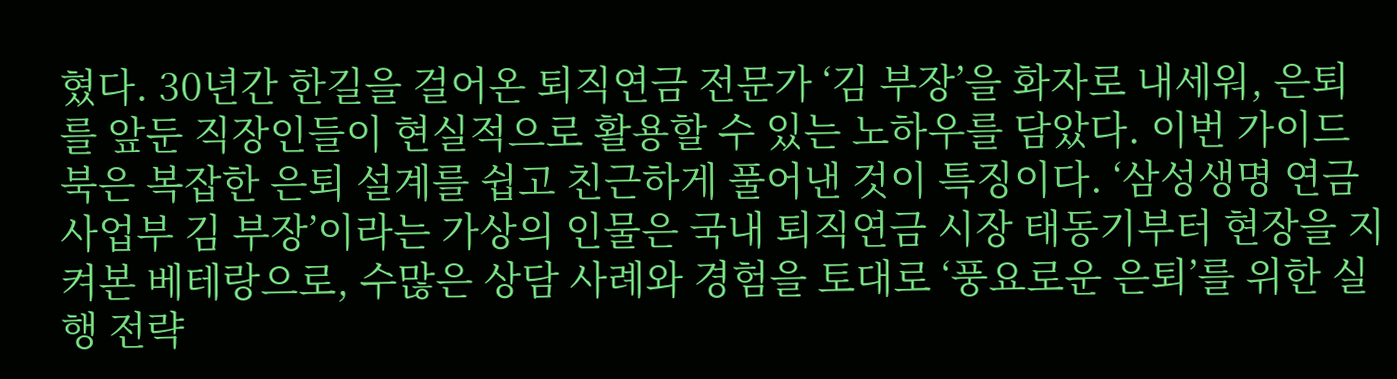혔다. 30년간 한길을 걸어온 퇴직연금 전문가 ‘김 부장’을 화자로 내세워, 은퇴를 앞둔 직장인들이 현실적으로 활용할 수 있는 노하우를 담았다. 이번 가이드북은 복잡한 은퇴 설계를 쉽고 친근하게 풀어낸 것이 특징이다. ‘삼성생명 연금사업부 김 부장’이라는 가상의 인물은 국내 퇴직연금 시장 태동기부터 현장을 지켜본 베테랑으로, 수많은 상담 사례와 경험을 토대로 ‘풍요로운 은퇴’를 위한 실행 전략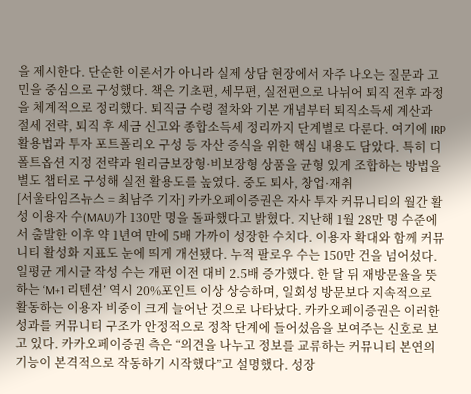을 제시한다. 단순한 이론서가 아니라 실제 상담 현장에서 자주 나오는 질문과 고민을 중심으로 구성했다. 책은 기초편, 세무편, 실전편으로 나뉘어 퇴직 전후 과정을 체계적으로 정리했다. 퇴직금 수령 절차와 기본 개념부터 퇴직소득세 계산과 절세 전략, 퇴직 후 세금 신고와 종합소득세 정리까지 단계별로 다룬다. 여기에 IRP 활용법과 투자 포트폴리오 구성 등 자산 증식을 위한 핵심 내용도 담았다. 특히 디폴트옵션 지정 전략과 원리금보장형·비보장형 상품을 균형 있게 조합하는 방법을 별도 챕터로 구성해 실전 활용도를 높였다. 중도 퇴사, 창업·재취
[서울타임즈뉴스 = 최남주 기자] 카카오페이증권은 자사 투자 커뮤니티의 월간 활성 이용자 수(MAU)가 130만 명을 돌파했다고 밝혔다. 지난해 1월 28만 명 수준에서 출발한 이후 약 1년여 만에 5배 가까이 성장한 수치다. 이용자 확대와 함께 커뮤니티 활성화 지표도 눈에 띄게 개선됐다. 누적 팔로우 수는 150만 건을 넘어섰다. 일평균 게시글 작성 수는 개편 이전 대비 2.5배 증가했다. 한 달 뒤 재방문율을 뜻하는 ‘M+1 리텐션’ 역시 20%포인트 이상 상승하며, 일회성 방문보다 지속적으로 활동하는 이용자 비중이 크게 늘어난 것으로 나타났다. 카카오페이증권은 이러한 성과를 커뮤니티 구조가 안정적으로 정착 단계에 들어섰음을 보여주는 신호로 보고 있다. 카카오페이증권 측은 “의견을 나누고 정보를 교류하는 커뮤니티 본연의 기능이 본격적으로 작동하기 시작했다”고 설명했다. 성장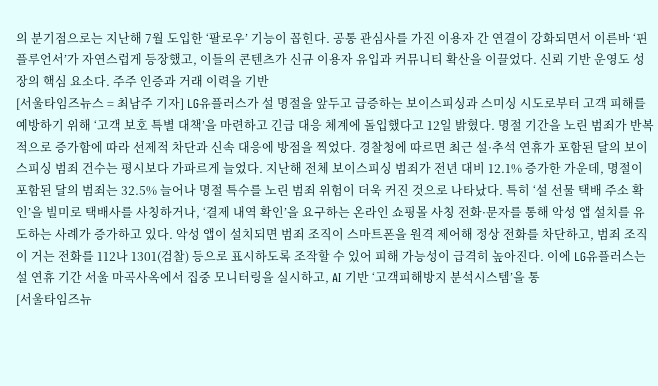의 분기점으로는 지난해 7월 도입한 ‘팔로우’ 기능이 꼽힌다. 공통 관심사를 가진 이용자 간 연결이 강화되면서 이른바 ‘핀플루언서’가 자연스럽게 등장했고, 이들의 콘텐츠가 신규 이용자 유입과 커뮤니티 확산을 이끌었다. 신뢰 기반 운영도 성장의 핵심 요소다. 주주 인증과 거래 이력을 기반
[서울타임즈뉴스 = 최남주 기자] LG유플러스가 설 명절을 앞두고 급증하는 보이스피싱과 스미싱 시도로부터 고객 피해를 예방하기 위해 ‘고객 보호 특별 대책’을 마련하고 긴급 대응 체계에 돌입했다고 12일 밝혔다. 명절 기간을 노린 범죄가 반복적으로 증가함에 따라 선제적 차단과 신속 대응에 방점을 찍었다. 경찰청에 따르면 최근 설·추석 연휴가 포함된 달의 보이스피싱 범죄 건수는 평시보다 가파르게 늘었다. 지난해 전체 보이스피싱 범죄가 전년 대비 12.1% 증가한 가운데, 명절이 포함된 달의 범죄는 32.5% 늘어나 명절 특수를 노린 범죄 위험이 더욱 커진 것으로 나타났다. 특히 ‘설 선물 택배 주소 확인’을 빌미로 택배사를 사칭하거나, ‘결제 내역 확인’을 요구하는 온라인 쇼핑몰 사칭 전화·문자를 통해 악성 앱 설치를 유도하는 사례가 증가하고 있다. 악성 앱이 설치되면 범죄 조직이 스마트폰을 원격 제어해 정상 전화를 차단하고, 범죄 조직이 거는 전화를 112나 1301(검찰) 등으로 표시하도록 조작할 수 있어 피해 가능성이 급격히 높아진다. 이에 LG유플러스는 설 연휴 기간 서울 마곡사옥에서 집중 모니터링을 실시하고, AI 기반 ‘고객피해방지 분석시스템’을 통
[서울타임즈뉴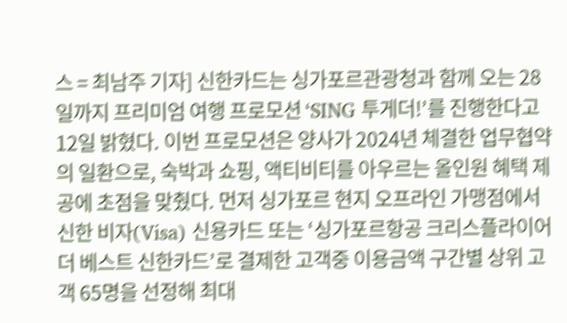스 = 최남주 기자] 신한카드는 싱가포르관광청과 함께 오는 28일까지 프리미엄 여행 프로모션 ‘SING 투게더!’를 진행한다고 12일 밝혔다. 이번 프로모션은 양사가 2024년 체결한 업무협약의 일환으로, 숙박과 쇼핑, 액티비티를 아우르는 올인원 혜택 제공에 초점을 맞췄다. 먼저 싱가포르 현지 오프라인 가맹점에서 신한 비자(Visa) 신용카드 또는 ‘싱가포르항공 크리스플라이어 더 베스트 신한카드’로 결제한 고객중 이용금액 구간별 상위 고객 65명을 선정해 최대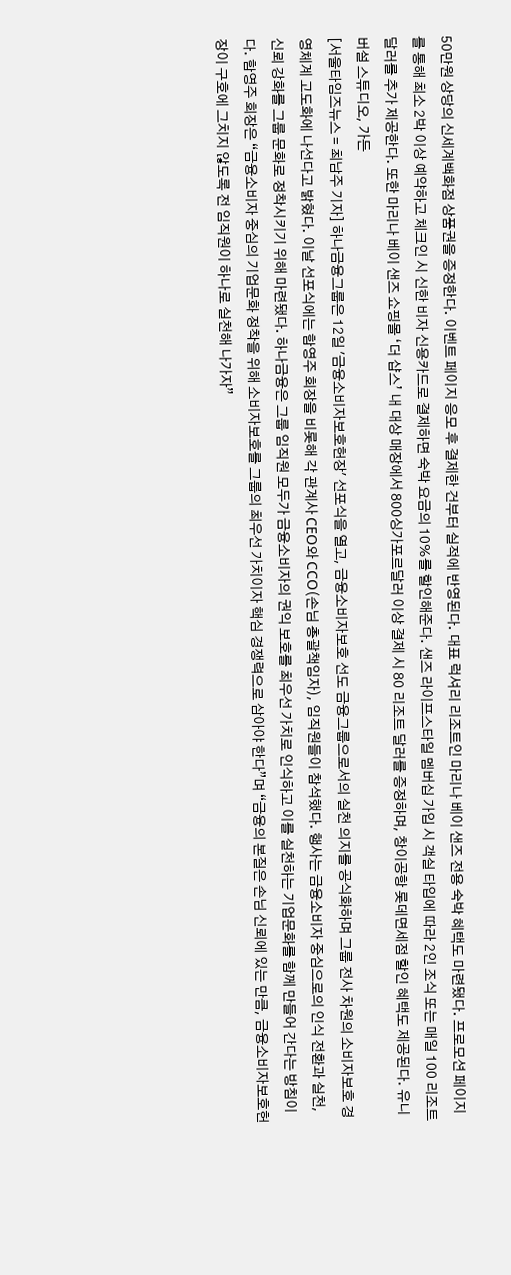50만원 상당의 신세계백화점 상품권을 증정한다. 이벤트 페이지 응모 후 결제한 건부터 실적에 반영된다. 대표 럭셔리 리조트인 마리나 베이 샌즈 전용 숙박 혜택도 마련됐다. 프로모션 페이지를 통해 최소 2박 이상 예약하고 체크인 시 신한 비자 신용카드로 결제하면 숙박 요금의 10%를 할인해준다. 샌즈 라이프스타일 멤버십 가입 시 객실 타입에 따라 2인 조식 또는 매일 100 리조트 달러를 추가 제공한다. 또한 마리나 베이 샌즈 쇼핑몰 ‘더 샵스’ 내 대상 매장에서 800싱가포르달러 이상 결제 시 80 리조트 달러를 증정하며, 창이공항 롯데면세점 할인 혜택도 제공된다. 유니버설 스튜디오, 가든
[서울타임즈뉴스 = 최남주 기자] 하나금융그룹은 12일 '금융소비자보호헌장' 선포식을 열고, 금융소비자보호 선도 금융그룹으로서의 실천 의지를 공식화하며 그룹 전사 차원의 소비자보호 경영체계 고도화에 나선다고 밝혔다. 이날 선포식에는 함영주 회장을 비롯해 각 관계사 CEO와 CCO(손님 총괄책임자), 임직원들이 참석했다. 행사는 금융소비자 중심으로의 인식 전환과 실천, 신뢰 강화를 그룹 문화로 정착시키기 위해 마련됐다. 하나금융은 그룹 임직원 모두가 금융소비자의 권익 보호를 최우선 가치로 인식하고 이를 실천하는 기업문화를 함께 만들어 간다는 방침이다. 함영주 회장은 “금융소비자 중심의 기업문화 정착을 위해 소비자보호를 그룹의 최우선 가치이자 핵심 경쟁력으로 삼아야 한다”며 “금융의 본질은 손님 신뢰에 있는 만큼, 금융소비자보호헌장이 구호에 그치지 않도록 전 임직원이 하나로 실천해 나가자”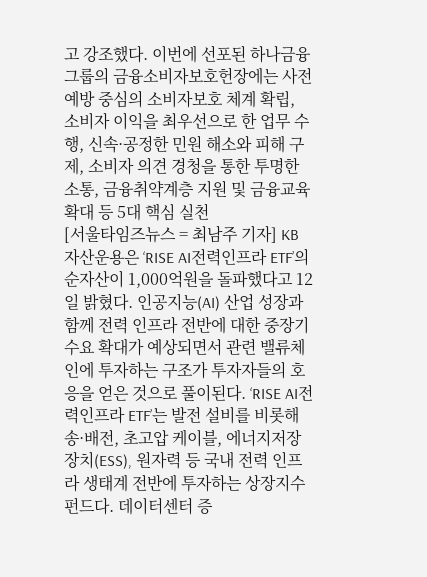고 강조했다. 이번에 선포된 하나금융그룹의 금융소비자보호헌장에는 사전예방 중심의 소비자보호 체계 확립, 소비자 이익을 최우선으로 한 업무 수행, 신속·공정한 민원 해소와 피해 구제, 소비자 의견 경청을 통한 투명한 소통, 금융취약계층 지원 및 금융교육 확대 등 5대 핵심 실천
[서울타임즈뉴스 = 최남주 기자] KB자산운용은 ‘RISE AI전력인프라 ETF’의 순자산이 1,000억원을 돌파했다고 12일 밝혔다. 인공지능(AI) 산업 성장과 함께 전력 인프라 전반에 대한 중장기 수요 확대가 예상되면서 관련 밸류체인에 투자하는 구조가 투자자들의 호응을 얻은 것으로 풀이된다. ‘RISE AI전력인프라 ETF’는 발전 설비를 비롯해 송·배전, 초고압 케이블, 에너지저장장치(ESS), 원자력 등 국내 전력 인프라 생태계 전반에 투자하는 상장지수펀드다. 데이터센터 증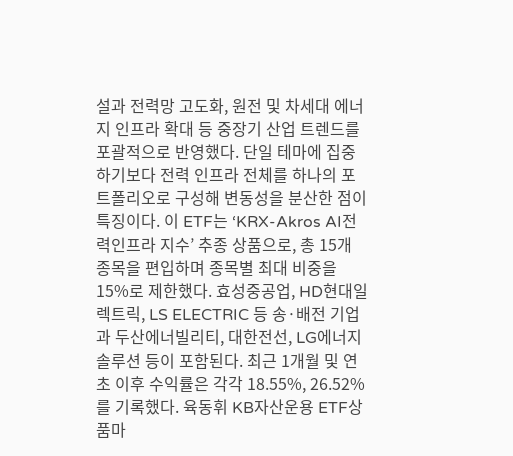설과 전력망 고도화, 원전 및 차세대 에너지 인프라 확대 등 중장기 산업 트렌드를 포괄적으로 반영했다. 단일 테마에 집중하기보다 전력 인프라 전체를 하나의 포트폴리오로 구성해 변동성을 분산한 점이 특징이다. 이 ETF는 ‘KRX-Akros AI전력인프라 지수’ 추종 상품으로, 총 15개 종목을 편입하며 종목별 최대 비중을 15%로 제한했다. 효성중공업, HD현대일렉트릭, LS ELECTRIC 등 송·배전 기업과 두산에너빌리티, 대한전선, LG에너지솔루션 등이 포함된다. 최근 1개월 및 연초 이후 수익률은 각각 18.55%, 26.52%를 기록했다. 육동휘 KB자산운용 ETF상품마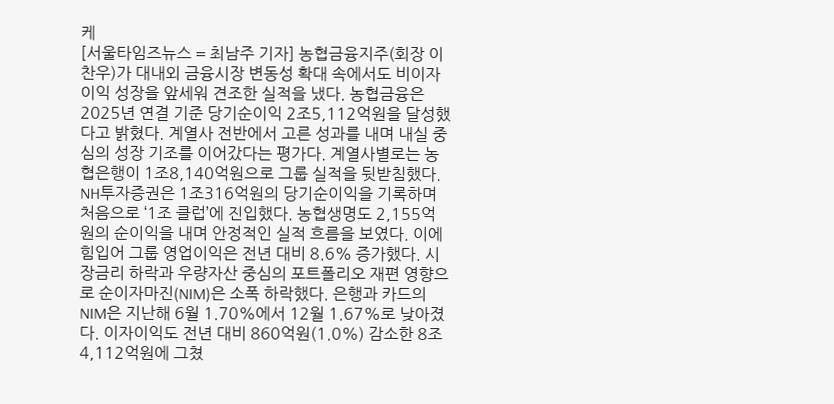케
[서울타임즈뉴스 = 최남주 기자] 농협금융지주(회장 이찬우)가 대내외 금융시장 변동성 확대 속에서도 비이자이익 성장을 앞세워 견조한 실적을 냈다. 농협금융은 2025년 연결 기준 당기순이익 2조5,112억원을 달성했다고 밝혔다. 계열사 전반에서 고른 성과를 내며 내실 중심의 성장 기조를 이어갔다는 평가다. 계열사별로는 농협은행이 1조8,140억원으로 그룹 실적을 뒷받침했다. NH투자증권은 1조316억원의 당기순이익을 기록하며 처음으로 ‘1조 클럽’에 진입했다. 농협생명도 2,155억원의 순이익을 내며 안정적인 실적 흐름을 보였다. 이에 힘입어 그룹 영업이익은 전년 대비 8.6% 증가했다. 시장금리 하락과 우량자산 중심의 포트폴리오 재편 영향으로 순이자마진(NIM)은 소폭 하락했다. 은행과 카드의 NIM은 지난해 6월 1.70%에서 12월 1.67%로 낮아졌다. 이자이익도 전년 대비 860억원(1.0%) 감소한 8조4,112억원에 그쳤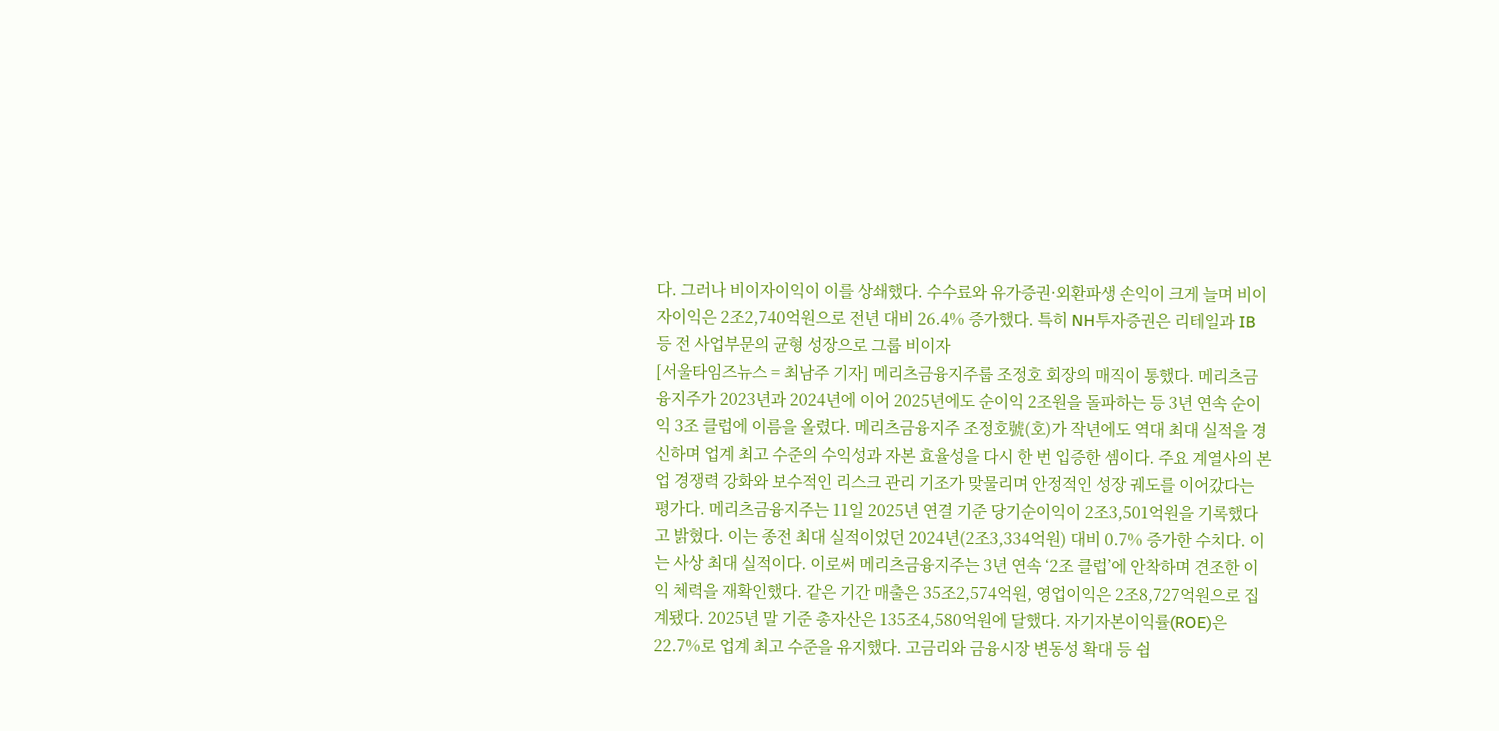다. 그러나 비이자이익이 이를 상쇄했다. 수수료와 유가증권·외환파생 손익이 크게 늘며 비이자이익은 2조2,740억원으로 전년 대비 26.4% 증가했다. 특히 NH투자증권은 리테일과 IB 등 전 사업부문의 균형 성장으로 그룹 비이자
[서울타임즈뉴스 = 최남주 기자] 메리츠금융지주룹 조정호 회장의 매직이 통했다. 메리츠금융지주가 2023년과 2024년에 이어 2025년에도 순이익 2조원을 돌파하는 등 3년 연속 순이익 3조 클럽에 이름을 올렸다. 메리츠금융지주 조정호號(호)가 작년에도 역대 최대 실적을 경신하며 업계 최고 수준의 수익성과 자본 효율성을 다시 한 번 입증한 셈이다. 주요 계열사의 본업 경쟁력 강화와 보수적인 리스크 관리 기조가 맞물리며 안정적인 성장 궤도를 이어갔다는 평가다. 메리츠금융지주는 11일 2025년 연결 기준 당기순이익이 2조3,501억원을 기록했다고 밝혔다. 이는 종전 최대 실적이었던 2024년(2조3,334억원) 대비 0.7% 증가한 수치다. 이는 사상 최대 실적이다. 이로써 메리츠금융지주는 3년 연속 ‘2조 클럽’에 안착하며 견조한 이익 체력을 재확인했다. 같은 기간 매출은 35조2,574억원, 영업이익은 2조8,727억원으로 집계됐다. 2025년 말 기준 총자산은 135조4,580억원에 달했다. 자기자본이익률(ROE)은 22.7%로 업계 최고 수준을 유지했다. 고금리와 금융시장 변동성 확대 등 쉽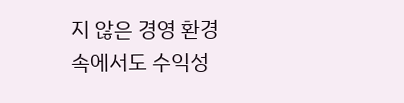지 않은 경영 환경 속에서도 수익성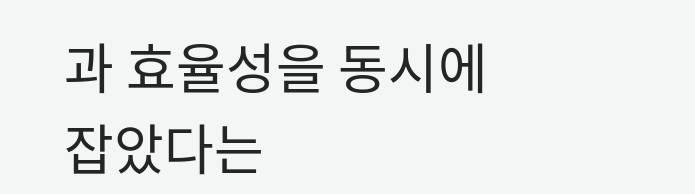과 효율성을 동시에 잡았다는